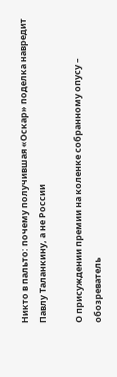Никто в пальто: почему получившая «Оскар» поделка навредит Павлу Таланкину, а не России

О присуждении премии на коленке собранному опусу – обозреватель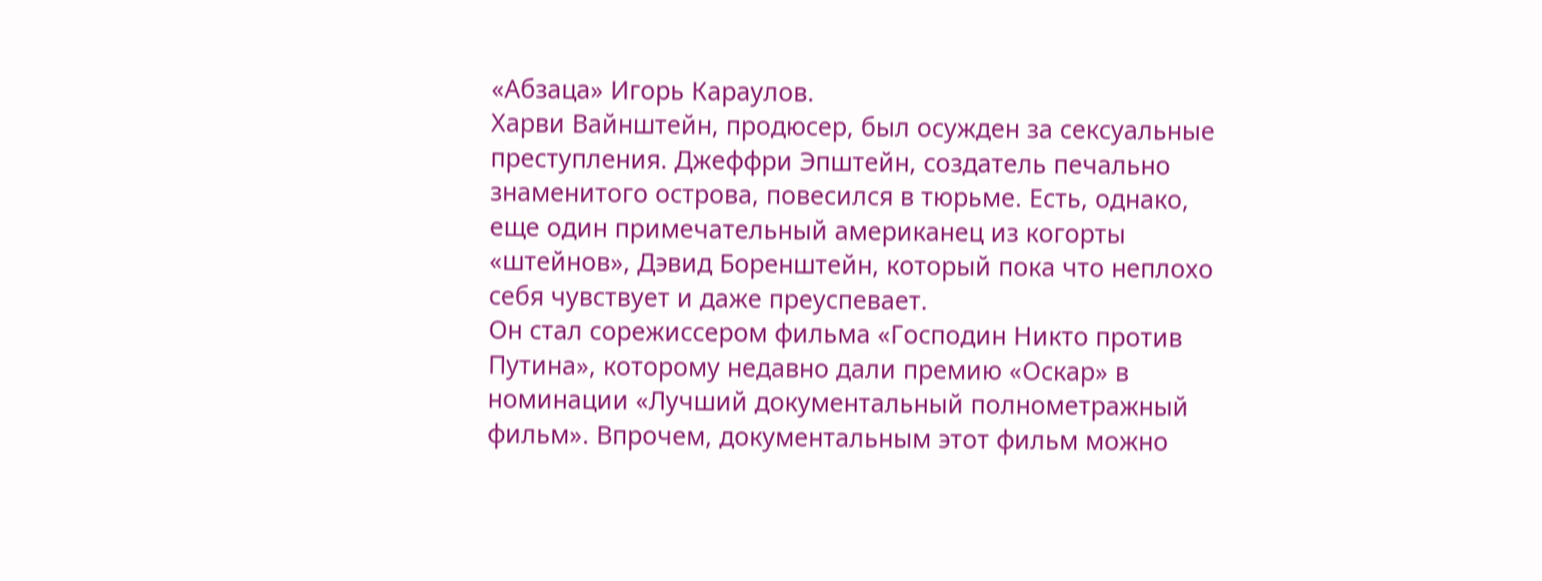«Абзаца» Игорь Караулов.
Харви Вайнштейн, продюсер, был осужден за сексуальные преступления. Джеффри Эпштейн, создатель печально знаменитого острова, повесился в тюрьме. Есть, однако, еще один примечательный американец из когорты «штейнов», Дэвид Боренштейн, который пока что неплохо себя чувствует и даже преуспевает.
Он стал сорежиссером фильма «Господин Никто против Путина», которому недавно дали премию «Оскар» в номинации «Лучший документальный полнометражный фильм». Впрочем, документальным этот фильм можно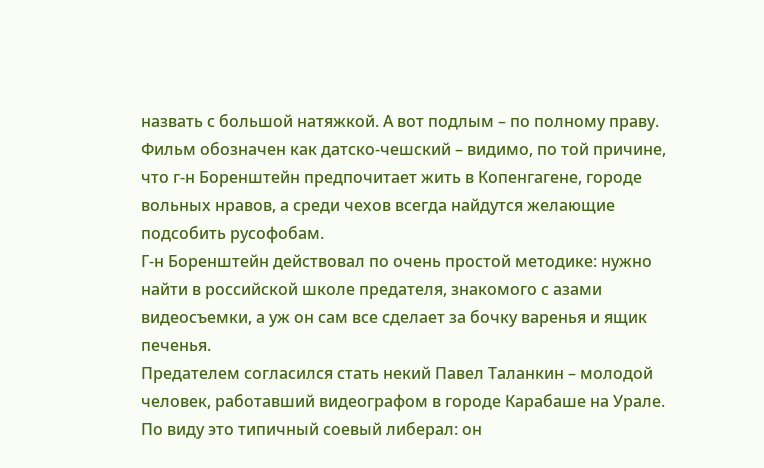назвать с большой натяжкой. А вот подлым – по полному праву.
Фильм обозначен как датско-чешский – видимо, по той причине, что г-н Боренштейн предпочитает жить в Копенгагене, городе вольных нравов, а среди чехов всегда найдутся желающие подсобить русофобам.
Г-н Боренштейн действовал по очень простой методике: нужно найти в российской школе предателя, знакомого с азами видеосъемки, а уж он сам все сделает за бочку варенья и ящик печенья.
Предателем согласился стать некий Павел Таланкин – молодой человек, работавший видеографом в городе Карабаше на Урале. По виду это типичный соевый либерал: он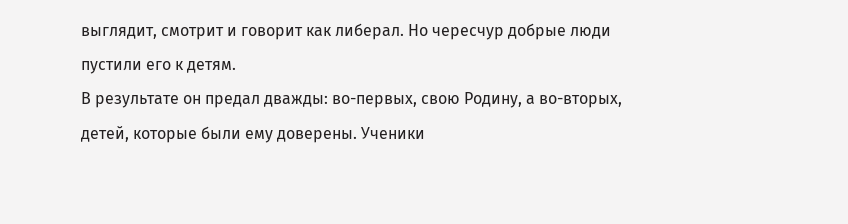выглядит, смотрит и говорит как либерал. Но чересчур добрые люди пустили его к детям.
В результате он предал дважды: во-первых, свою Родину, а во-вторых, детей, которые были ему доверены. Ученики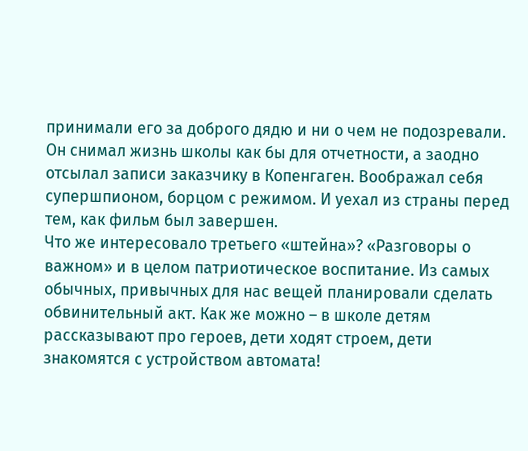принимали его за доброго дядю и ни о чем не подозревали. Он снимал жизнь школы как бы для отчетности, а заодно отсылал записи заказчику в Копенгаген. Воображал себя супершпионом, борцом с режимом. И уехал из страны перед тем, как фильм был завершен.
Что же интересовало третьего «штейна»? «Разговоры о важном» и в целом патриотическое воспитание. Из самых обычных, привычных для нас вещей планировали сделать обвинительный акт. Как же можно – в школе детям рассказывают про героев, дети ходят строем, дети знакомятся с устройством автомата!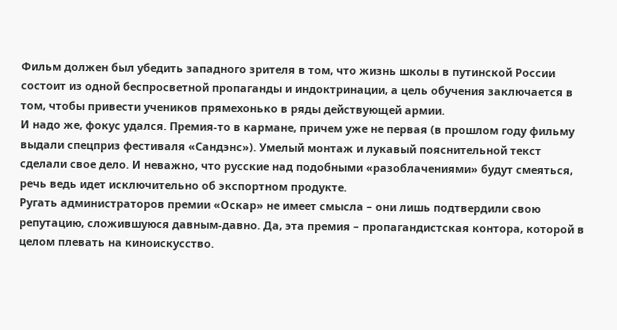Фильм должен был убедить западного зрителя в том, что жизнь школы в путинской России состоит из одной беспросветной пропаганды и индоктринации, а цель обучения заключается в том, чтобы привести учеников прямехонько в ряды действующей армии.
И надо же, фокус удался. Премия-то в кармане, причем уже не первая (в прошлом году фильму выдали спецприз фестиваля «Сандэнс»). Умелый монтаж и лукавый пояснительной текст сделали свое дело. И неважно, что русские над подобными «разоблачениями» будут смеяться, речь ведь идет исключительно об экспортном продукте.
Ругать администраторов премии «Оскар» не имеет смысла – они лишь подтвердили свою репутацию, сложившуюся давным-давно. Да, эта премия – пропагандистская контора, которой в целом плевать на киноискусство.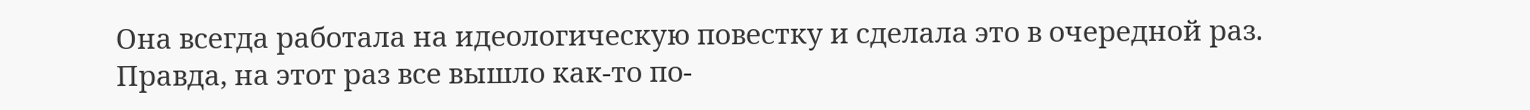Она всегда работала на идеологическую повестку и сделала это в очередной раз.
Правда, на этот раз все вышло как-то по-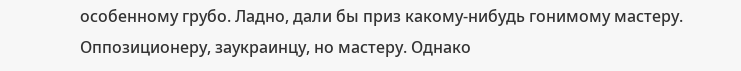особенному грубо. Ладно, дали бы приз какому-нибудь гонимому мастеру. Оппозиционеру, заукраинцу, но мастеру. Однако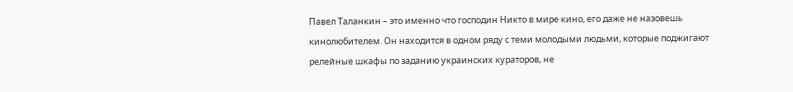Павел Таланкин – это именно что господин Никто в мире кино, его даже не назовешь кинолюбителем. Он находится в одном ряду с теми молодыми людьми, которые поджигают релейные шкафы по заданию украинских кураторов, не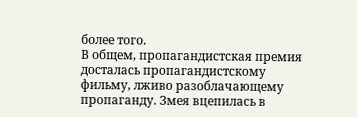более того.
В общем, пропагандистская премия досталась пропагандистскому фильму, лживо разоблачающему пропаганду. Змея вцепилась в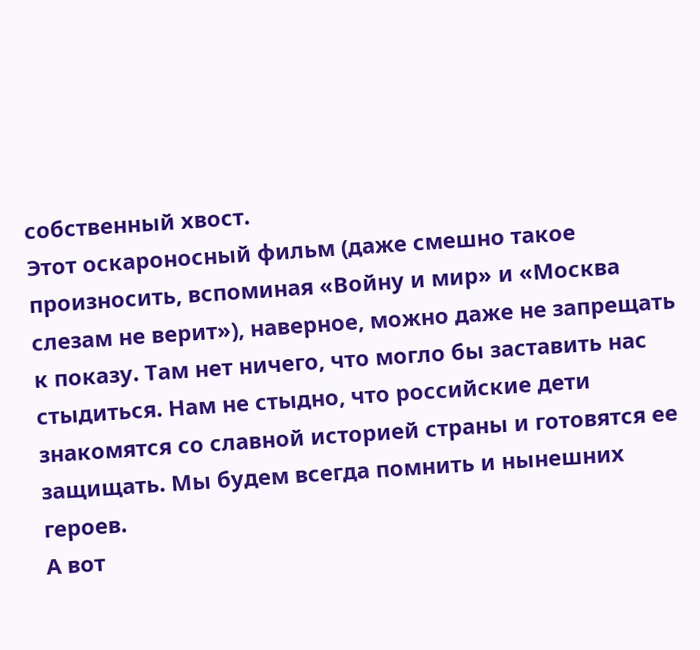собственный хвост.
Этот оскароносный фильм (даже смешно такое произносить, вспоминая «Войну и мир» и «Москва слезам не верит»), наверное, можно даже не запрещать к показу. Там нет ничего, что могло бы заставить нас стыдиться. Нам не стыдно, что российские дети знакомятся со славной историей страны и готовятся ее защищать. Мы будем всегда помнить и нынешних героев.
А вот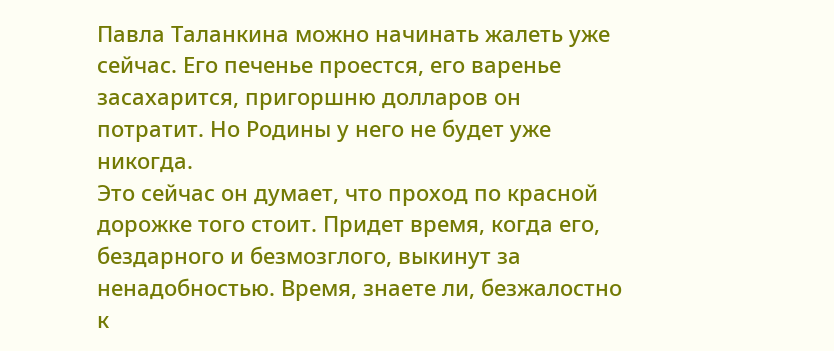Павла Таланкина можно начинать жалеть уже сейчас. Его печенье проестся, его варенье засахарится, пригоршню долларов он потратит. Но Родины у него не будет уже никогда.
Это сейчас он думает, что проход по красной дорожке того стоит. Придет время, когда его, бездарного и безмозглого, выкинут за ненадобностью. Время, знаете ли, безжалостно к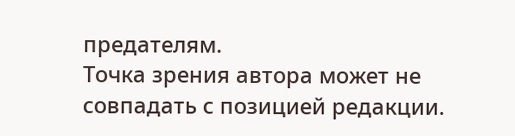предателям.
Точка зрения автора может не совпадать с позицией редакции.